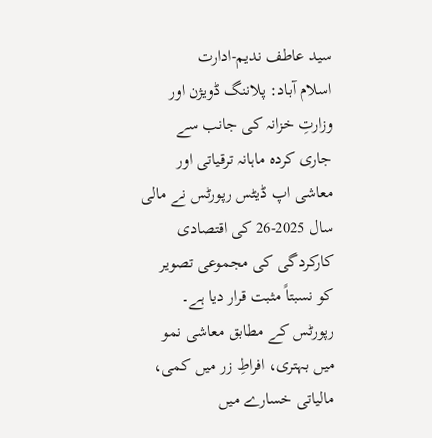سید عاطف ندیم-ادارت
اسلام آباد: پلاننگ ڈویژن اور وزارتِ خزانہ کی جانب سے جاری کردہ ماہانہ ترقیاتی اور معاشی اپ ڈیٹس رپورٹس نے مالی سال 2025-26 کی اقتصادی کارکردگی کی مجموعی تصویر کو نسبتاً مثبت قرار دیا ہے۔ رپورٹس کے مطابق معاشی نمو میں بہتری، افراطِ زر میں کمی، مالیاتی خسارے میں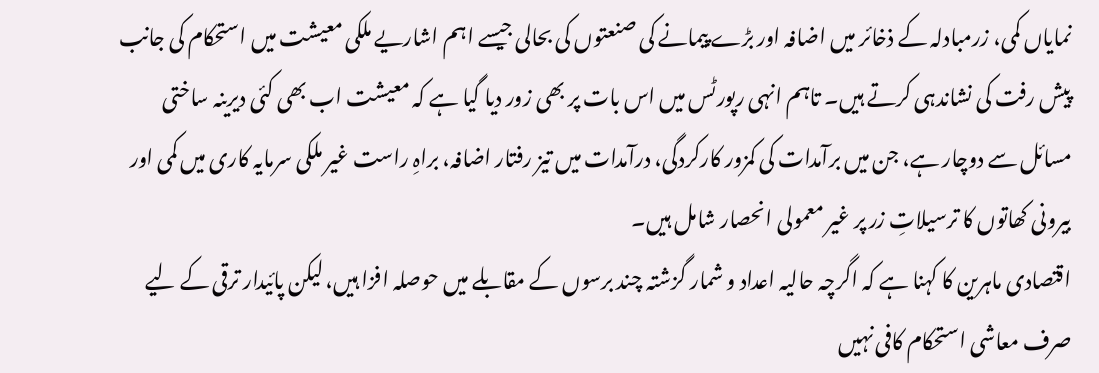نمایاں کمی، زرمبادلہ کے ذخائر میں اضافہ اور بڑے پیمانے کی صنعتوں کی بحالی جیسے اہم اشاریے ملکی معیشت میں استحکام کی جانب پیش رفت کی نشاندہی کرتے ہیں۔ تاہم انہی رپورٹس میں اس بات پر بھی زور دیا گیا ہے کہ معیشت اب بھی کئی دیرینہ ساختی مسائل سے دوچار ہے، جن میں برآمدات کی کمزور کارکردگی، درآمدات میں تیز رفتار اضافہ، براہِ راست غیر ملکی سرمایہ کاری میں کمی اور بیرونی کھاتوں کا ترسیلاتِ زر پر غیر معمولی انحصار شامل ہیں۔
اقتصادی ماہرین کا کہنا ہے کہ اگرچہ حالیہ اعداد و شمار گزشتہ چند برسوں کے مقابلے میں حوصلہ افزا ہیں، لیکن پائیدار ترقی کے لیے صرف معاشی استحکام کافی نہیں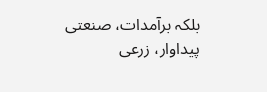بلکہ برآمدات، صنعتی پیداوار، زرعی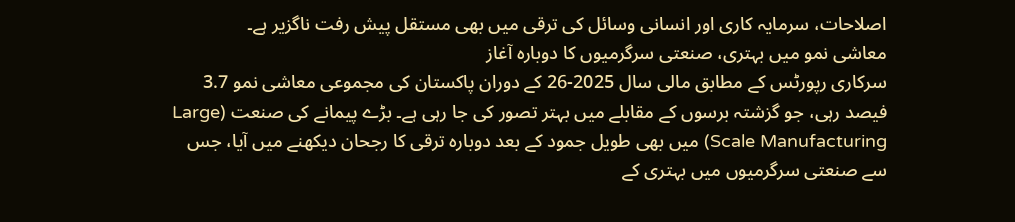اصلاحات، سرمایہ کاری اور انسانی وسائل کی ترقی میں بھی مستقل پیش رفت ناگزیر ہے۔
معاشی نمو میں بہتری، صنعتی سرگرمیوں کا دوبارہ آغاز
سرکاری رپورٹس کے مطابق مالی سال 2025-26 کے دوران پاکستان کی مجموعی معاشی نمو 3.7 فیصد رہی، جو گزشتہ برسوں کے مقابلے میں بہتر تصور کی جا رہی ہے۔ بڑے پیمانے کی صنعت (Large Scale Manufacturing) میں بھی طویل جمود کے بعد دوبارہ ترقی کا رجحان دیکھنے میں آیا، جس سے صنعتی سرگرمیوں میں بہتری کے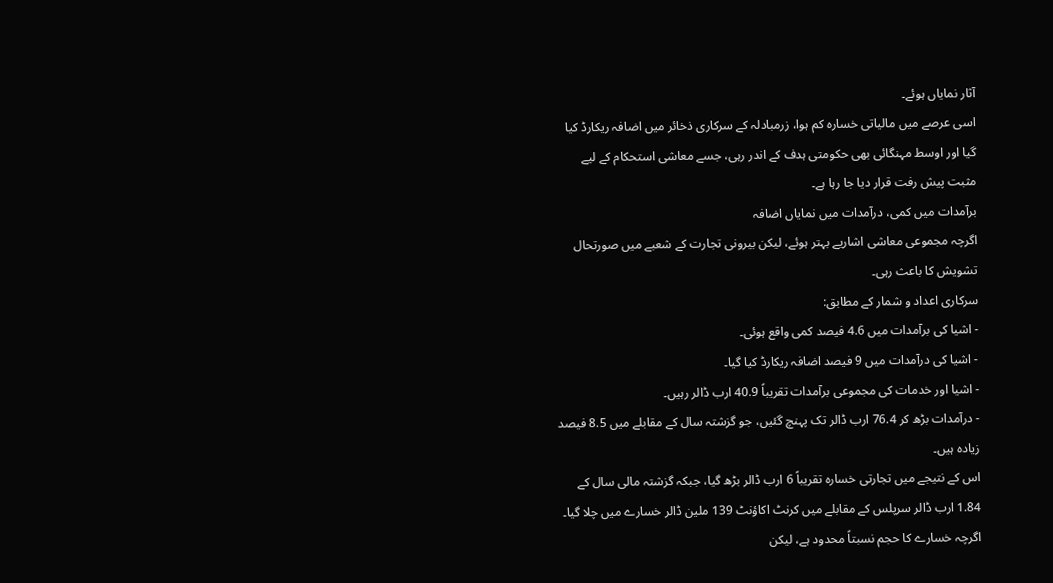آثار نمایاں ہوئے۔
اسی عرصے میں مالیاتی خسارہ کم ہوا، زرمبادلہ کے سرکاری ذخائر میں اضافہ ریکارڈ کیا گیا اور اوسط مہنگائی بھی حکومتی ہدف کے اندر رہی، جسے معاشی استحکام کے لیے مثبت پیش رفت قرار دیا جا رہا ہے۔
برآمدات میں کمی، درآمدات میں نمایاں اضافہ
اگرچہ مجموعی معاشی اشاریے بہتر ہوئے، لیکن بیرونی تجارت کے شعبے میں صورتحال تشویش کا باعث رہی۔
سرکاری اعداد و شمار کے مطابق:
- اشیا کی برآمدات میں 4.6 فیصد کمی واقع ہوئی۔
- اشیا کی درآمدات میں 9 فیصد اضافہ ریکارڈ کیا گیا۔
- اشیا اور خدمات کی مجموعی برآمدات تقریباً 40.9 ارب ڈالر رہیں۔
- درآمدات بڑھ کر 76.4 ارب ڈالر تک پہنچ گئیں، جو گزشتہ سال کے مقابلے میں 8.5 فیصد زیادہ ہیں۔
اس کے نتیجے میں تجارتی خسارہ تقریباً 6 ارب ڈالر بڑھ گیا، جبکہ گزشتہ مالی سال کے 1.84 ارب ڈالر سرپلس کے مقابلے میں کرنٹ اکاؤنٹ 139 ملین ڈالر خسارے میں چلا گیا۔
اگرچہ خسارے کا حجم نسبتاً محدود ہے، لیکن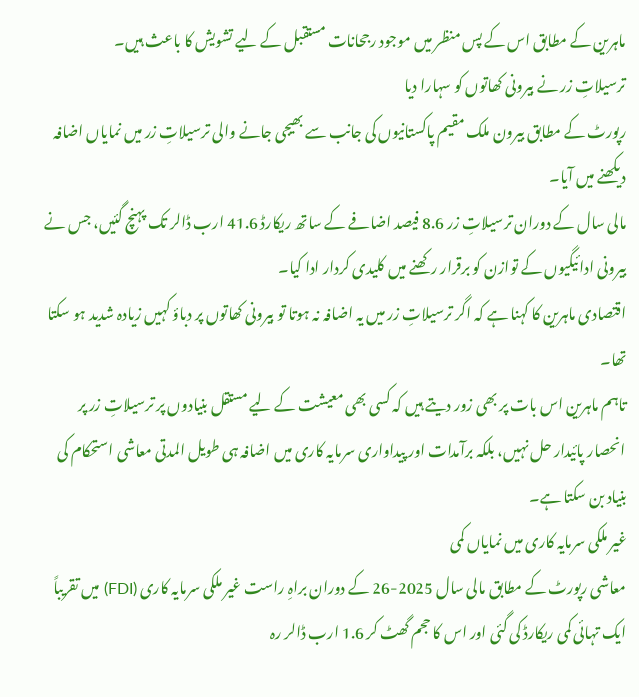ماہرین کے مطابق اس کے پس منظر میں موجود رجحانات مستقبل کے لیے تشویش کا باعث ہیں۔
ترسیلاتِ زر نے بیرونی کھاتوں کو سہارا دیا
رپورٹ کے مطابق بیرون ملک مقیم پاکستانیوں کی جانب سے بھیجی جانے والی ترسیلاتِ زر میں نمایاں اضافہ دیکھنے میں آیا۔
مالی سال کے دوران ترسیلاتِ زر 8.6 فیصد اضافے کے ساتھ ریکارڈ 41.6 ارب ڈالر تک پہنچ گئیں، جس نے بیرونی ادائیگیوں کے توازن کو برقرار رکھنے میں کلیدی کردار ادا کیا۔
اقتصادی ماہرین کا کہنا ہے کہ اگر ترسیلاتِ زر میں یہ اضافہ نہ ہوتا تو بیرونی کھاتوں پر دباؤ کہیں زیادہ شدید ہو سکتا تھا۔
تاہم ماہرین اس بات پر بھی زور دیتے ہیں کہ کسی بھی معیشت کے لیے مستقل بنیادوں پر ترسیلاتِ زر پر انحصار پائیدار حل نہیں، بلکہ برآمدات اور پیداواری سرمایہ کاری میں اضافہ ہی طویل المدتی معاشی استحکام کی بنیاد بن سکتا ہے۔
غیر ملکی سرمایہ کاری میں نمایاں کمی
معاشی رپورٹ کے مطابق مالی سال 2025-26 کے دوران براہِ راست غیر ملکی سرمایہ کاری (FDI) میں تقریباً ایک تہائی کمی ریکارڈ کی گئی اور اس کا حجم گھٹ کر 1.6 ارب ڈالر رہ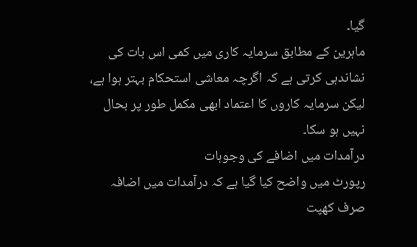گیا۔
ماہرین کے مطابق سرمایہ کاری میں کمی اس بات کی نشاندہی کرتی ہے کہ اگرچہ معاشی استحکام بہتر ہوا ہے، لیکن سرمایہ کاروں کا اعتماد ابھی مکمل طور پر بحال نہیں ہو سکا۔
درآمدات میں اضافے کی وجوہات
رپورٹ میں واضح کیا گیا ہے کہ درآمدات میں اضافہ صرف کھپت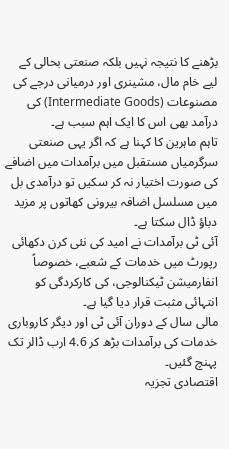بڑھنے کا نتیجہ نہیں بلکہ صنعتی بحالی کے لیے خام مال، مشینری اور درمیانی درجے کی مصنوعات (Intermediate Goods) کی درآمد بھی اس کا ایک اہم سبب ہے۔
تاہم ماہرین کا کہنا ہے کہ اگر یہی صنعتی سرگرمیاں مستقبل میں برآمدات میں اضافے کی صورت اختیار نہ کر سکیں تو درآمدی بل میں مسلسل اضافہ بیرونی کھاتوں پر مزید دباؤ ڈال سکتا ہے۔
آئی ٹی برآمدات نے امید کی نئی کرن دکھائی
رپورٹ میں خدمات کے شعبے، خصوصاً انفارمیشن ٹیکنالوجی، کی کارکردگی کو انتہائی مثبت قرار دیا گیا ہے۔
مالی سال کے دوران آئی ٹی اور دیگر کاروباری خدمات کی برآمدات بڑھ کر 4.6 ارب ڈالر تک پہنچ گئیں۔
اقتصادی تجزیہ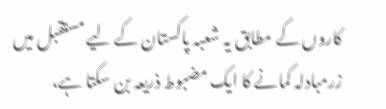کاروں کے مطابق یہ شعبہ پاکستان کے لیے مستقبل میں زرمبادلہ کمانے کا ایک مضبوط ذریعہ بن سکتا ہے،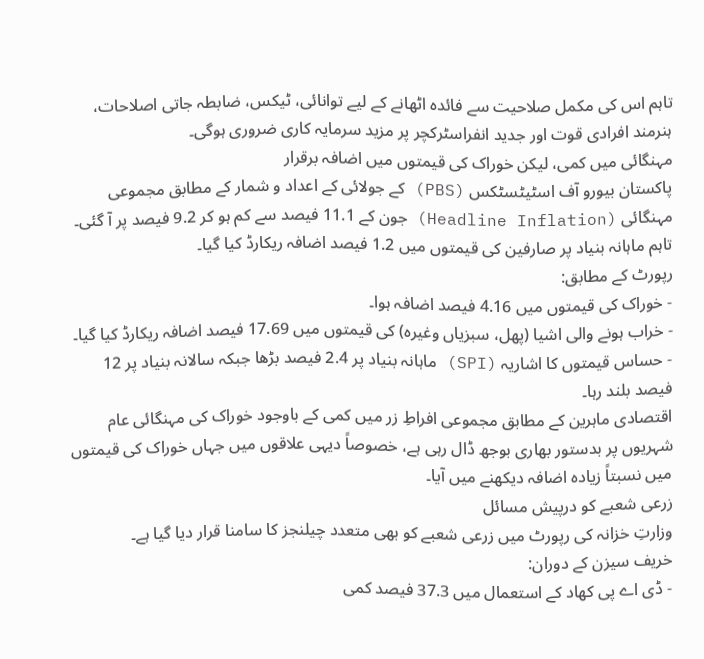تاہم اس کی مکمل صلاحیت سے فائدہ اٹھانے کے لیے توانائی، ٹیکس، ضابطہ جاتی اصلاحات، ہنرمند افرادی قوت اور جدید انفراسٹرکچر پر مزید سرمایہ کاری ضروری ہوگی۔
مہنگائی میں کمی، لیکن خوراک کی قیمتوں میں اضافہ برقرار
پاکستان بیورو آف اسٹیٹسٹکس (PBS) کے جولائی کے اعداد و شمار کے مطابق مجموعی مہنگائی (Headline Inflation) جون کے 11.1 فیصد سے کم ہو کر 9.2 فیصد پر آ گئی۔
تاہم ماہانہ بنیاد پر صارفین کی قیمتوں میں 1.2 فیصد اضافہ ریکارڈ کیا گیا۔
رپورٹ کے مطابق:
- خوراک کی قیمتوں میں 4.16 فیصد اضافہ ہوا۔
- خراب ہونے والی اشیا (پھل، سبزیاں وغیرہ) کی قیمتوں میں 17.69 فیصد اضافہ ریکارڈ کیا گیا۔
- حساس قیمتوں کا اشاریہ (SPI) ماہانہ بنیاد پر 2.4 فیصد بڑھا جبکہ سالانہ بنیاد پر 12 فیصد بلند رہا۔
اقتصادی ماہرین کے مطابق مجموعی افراطِ زر میں کمی کے باوجود خوراک کی مہنگائی عام شہریوں پر بدستور بھاری بوجھ ڈال رہی ہے، خصوصاً دیہی علاقوں میں جہاں خوراک کی قیمتوں میں نسبتاً زیادہ اضافہ دیکھنے میں آیا۔
زرعی شعبے کو درپیش مسائل
وزارتِ خزانہ کی رپورٹ میں زرعی شعبے کو بھی متعدد چیلنجز کا سامنا قرار دیا گیا ہے۔
خریف سیزن کے دوران:
- ڈی اے پی کھاد کے استعمال میں 37.3 فیصد کمی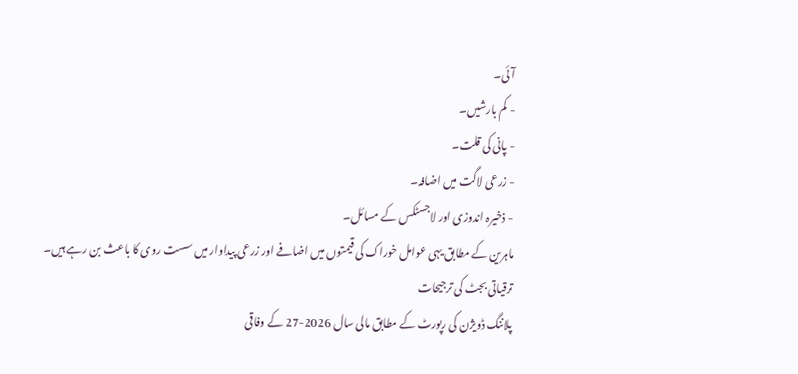آئی۔
- کم بارشیں۔
- پانی کی قلت۔
- زرعی لاگت میں اضافہ۔
- ذخیرہ اندوزی اور لاجسٹکس کے مسائل۔
ماہرین کے مطابق یہی عوامل خوراک کی قیمتوں میں اضافے اور زرعی پیداوار میں سست روی کا باعث بن رہے ہیں۔
ترقیاتی بجٹ کی ترجیحات
پلاننگ ڈویژن کی رپورٹ کے مطابق مالی سال 2026-27 کے وفاقی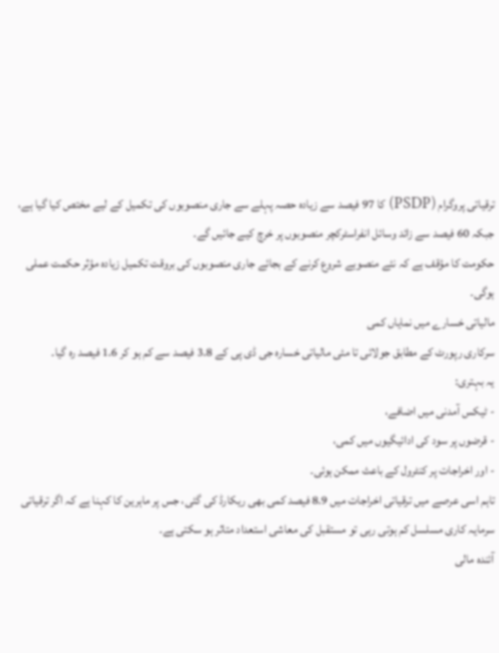ترقیاتی پروگرام (PSDP) کا 97 فیصد سے زیادہ حصہ پہلے سے جاری منصوبوں کی تکمیل کے لیے مختص کیا گیا ہے، جبکہ 60 فیصد سے زائد وسائل انفراسٹرکچر منصوبوں پر خرچ کیے جائیں گے۔
حکومت کا مؤقف ہے کہ نئے منصوبے شروع کرنے کے بجائے جاری منصوبوں کی بروقت تکمیل زیادہ مؤثر حکمت عملی ہوگی۔
مالیاتی خسارے میں نمایاں کمی
سرکاری رپورٹ کے مطابق جولائی تا مئی مالیاتی خسارہ جی ڈی پی کے 3.8 فیصد سے کم ہو کر 1.6 فیصد رہ گیا۔
یہ بہتری:
- ٹیکس آمدنی میں اضافے،
- قرضوں پر سود کی ادائیگیوں میں کمی،
- اور اخراجات پر کنٹرول کے باعث ممکن ہوئی۔
تاہم اسی عرصے میں ترقیاتی اخراجات میں 8.9 فیصد کمی بھی ریکارڈ کی گئی، جس پر ماہرین کا کہنا ہے کہ اگر ترقیاتی سرمایہ کاری مسلسل کم ہوتی رہی تو مستقبل کی معاشی استعداد متاثر ہو سکتی ہے۔
آئندہ مالی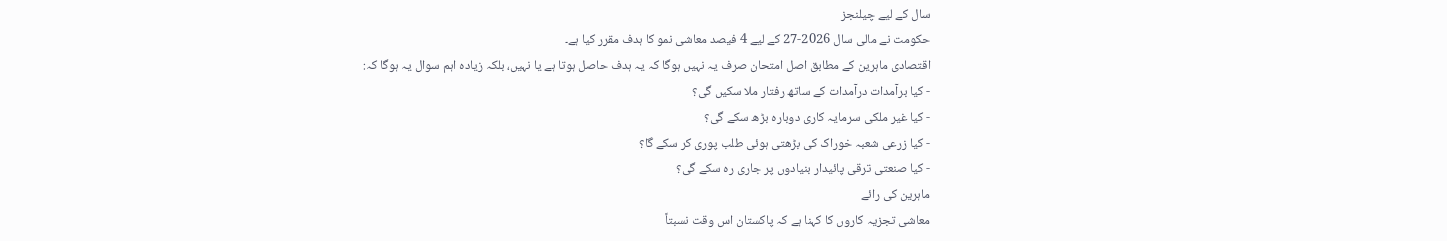سال کے لیے چیلنجز
حکومت نے مالی سال 2026-27 کے لیے 4 فیصد معاشی نمو کا ہدف مقرر کیا ہے۔
اقتصادی ماہرین کے مطابق اصل امتحان صرف یہ نہیں ہوگا کہ یہ ہدف حاصل ہوتا ہے یا نہیں، بلکہ زیادہ اہم سوال یہ ہوگا کہ:
- کیا برآمدات درآمدات کے ساتھ رفتار ملا سکیں گی؟
- کیا غیر ملکی سرمایہ کاری دوبارہ بڑھ سکے گی؟
- کیا زرعی شعبہ خوراک کی بڑھتی ہوئی طلب پوری کر سکے گا؟
- کیا صنعتی ترقی پائیدار بنیادوں پر جاری رہ سکے گی؟
ماہرین کی رائے
معاشی تجزیہ کاروں کا کہنا ہے کہ پاکستان اس وقت نسبتاً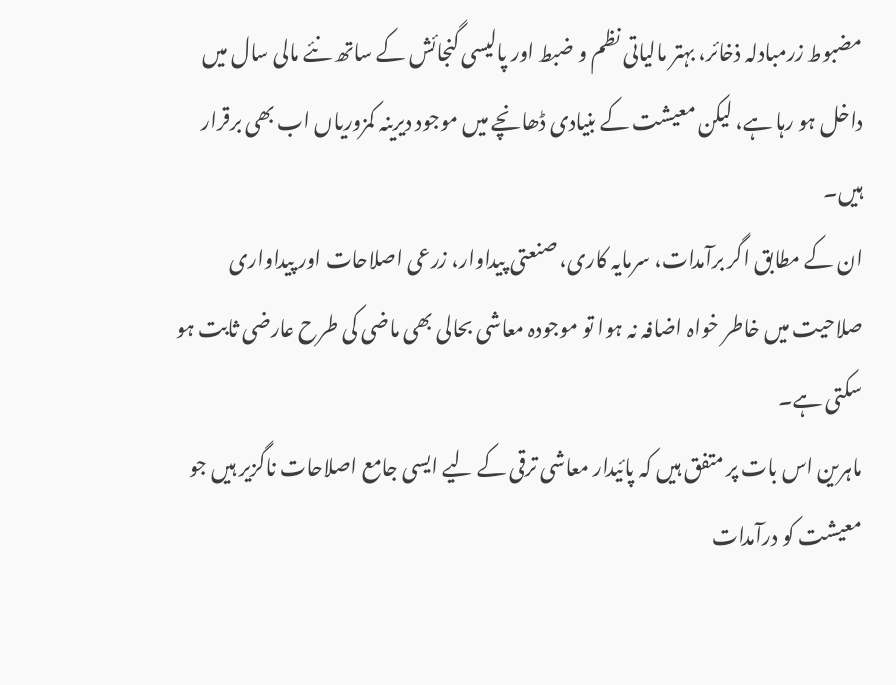مضبوط زرمبادلہ ذخائر، بہتر مالیاتی نظم و ضبط اور پالیسی گنجائش کے ساتھ نئے مالی سال میں داخل ہو رہا ہے، لیکن معیشت کے بنیادی ڈھانچے میں موجود دیرینہ کمزوریاں اب بھی برقرار ہیں۔
ان کے مطابق اگر برآمدات، سرمایہ کاری، صنعتی پیداوار، زرعی اصلاحات اور پیداواری صلاحیت میں خاطر خواہ اضافہ نہ ہوا تو موجودہ معاشی بحالی بھی ماضی کی طرح عارضی ثابت ہو سکتی ہے۔
ماہرین اس بات پر متفق ہیں کہ پائیدار معاشی ترقی کے لیے ایسی جامع اصلاحات ناگزیر ہیں جو معیشت کو درآمدات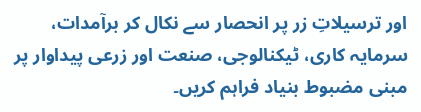اور ترسیلاتِ زر پر انحصار سے نکال کر برآمدات، سرمایہ کاری، ٹیکنالوجی، صنعت اور زرعی پیداوار پر مبنی مضبوط بنیاد فراہم کریں۔